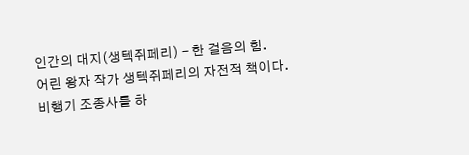인간의 대지(생텍쥐페리) - 한 걸음의 힘.
어린 왕자 작가 생텍쥐페리의 자전적 책이다. 비행기 조종사를 하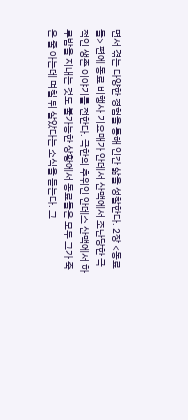면서 겪는 다양한 경험을 통해 인간 삶을 성찰한다. 2장 <동료들> 편에 동료 비행사 기요매가 안데서 산맥에서 조난당한 극적인 생존 이야기를 전한다. 극한의 추위인 안데스 산맥에서 하루밤을 지내는 것도 불가능한 상황에서 동료들은 모두 그가 죽은 줄 아는데 며칠 뒤 살았다는 소식을 듣는다. 그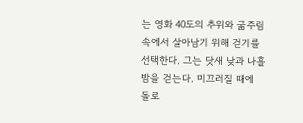는 영화 40도의 추위와 굶주림 속에서 살아남기 위해 걷기를 선택한다. 그는 닷새 낮과 나흘 밤을 걷는다. 미끄러질 때에 돌로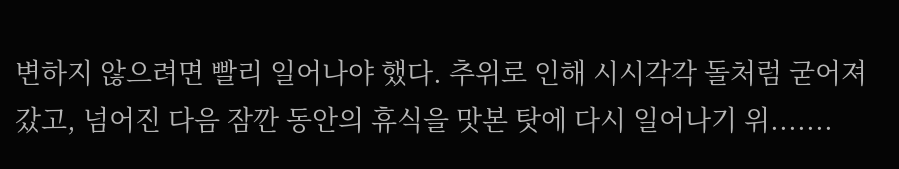변하지 않으려면 빨리 일어나야 했다. 추위로 인해 시시각각 돌처럼 굳어져 갔고, 넘어진 다음 잠깐 동안의 휴식을 맛본 탓에 다시 일어나기 위.......